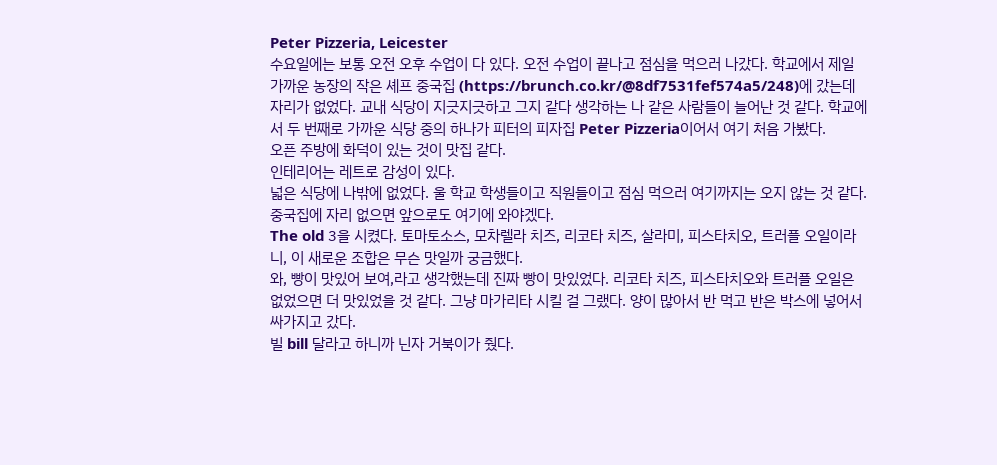Peter Pizzeria, Leicester
수요일에는 보통 오전 오후 수업이 다 있다. 오전 수업이 끝나고 점심을 먹으러 나갔다. 학교에서 제일 가까운 농장의 작은 셰프 중국집 (https://brunch.co.kr/@8df7531fef574a5/248)에 갔는데 자리가 없었다. 교내 식당이 지긋지긋하고 그지 같다 생각하는 나 같은 사람들이 늘어난 것 같다. 학교에서 두 번째로 가까운 식당 중의 하나가 피터의 피자집 Peter Pizzeria이어서 여기 처음 가봤다.
오픈 주방에 화덕이 있는 것이 맛집 같다.
인테리어는 레트로 감성이 있다.
넓은 식당에 나밖에 없었다. 울 학교 학생들이고 직원들이고 점심 먹으러 여기까지는 오지 않는 것 같다. 중국집에 자리 없으면 앞으로도 여기에 와야겠다.
The old 3을 시켰다. 토마토소스, 모차렐라 치즈, 리코타 치즈, 살라미, 피스타치오, 트러플 오일이라니, 이 새로운 조합은 무슨 맛일까 궁금했다.
와, 빵이 맛있어 보여,라고 생각했는데 진짜 빵이 맛있었다. 리코타 치즈, 피스타치오와 트러플 오일은 없었으면 더 맛있었을 것 같다. 그냥 마가리타 시킬 걸 그랬다. 양이 많아서 반 먹고 반은 박스에 넣어서 싸가지고 갔다.
빌 bill 달라고 하니까 닌자 거북이가 줬다.